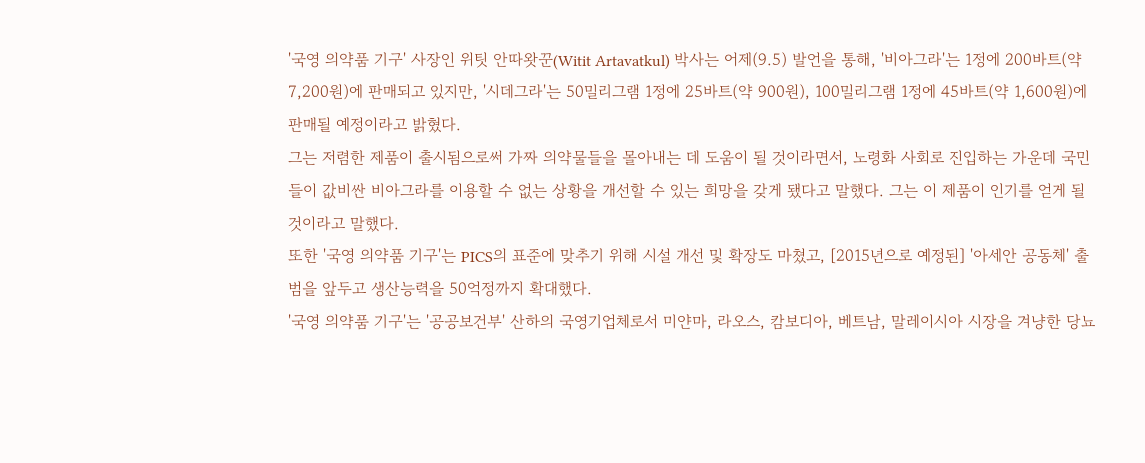'국영 의약품 기구' 사장인 위팃 안따왓꾼(Witit Artavatkul) 박사는 어제(9.5) 발언을 통해, '비아그라'는 1정에 200바트(약 7,200원)에 판매되고 있지만, '시데그라'는 50밀리그램 1정에 25바트(약 900원), 100밀리그램 1정에 45바트(약 1,600원)에 판매될 예정이라고 밝혔다.
그는 저렴한 제품이 출시됨으로써 가짜 의약물들을 몰아내는 데 도움이 될 것이라면서, 노령화 사회로 진입하는 가운데 국민들이 값비싼 비아그라를 이용할 수 없는 상황을 개선할 수 있는 희망을 갖게 됐다고 말했다. 그는 이 제품이 인기를 얻게 될 것이라고 말했다.
또한 '국영 의약품 기구'는 PICS의 표준에 맞추기 위해 시설 개선 및 확장도 마쳤고, [2015년으로 예정된] '아세안 공동체' 출범을 앞두고 생산능력을 50억정까지 확대했다.
'국영 의약품 기구'는 '공공보건부' 산하의 국영기업체로서 미얀마, 라오스, 캄보디아, 베트남, 말레이시아 시장을 겨냥한 당뇨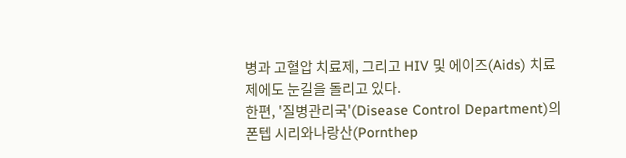병과 고혈압 치료제, 그리고 HIV 및 에이즈(Aids) 치료제에도 눈길을 돌리고 있다.
한편, '질병관리국'(Disease Control Department)의 폰텝 시리와나랑산(Pornthep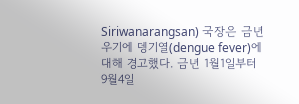Siriwanarangsan) 국장은 금년 우기에 뎅기열(dengue fever)에 대해 경고했다. 금년 1월1일부터 9월4일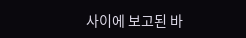사이에 보고된 바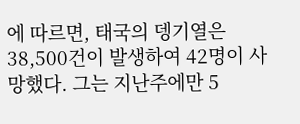에 따르면, 태국의 뎅기열은 38,500건이 발생하여 42명이 사망했다. 그는 지난주에만 5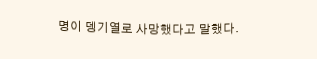명이 뎅기열로 사망했다고 말했다.